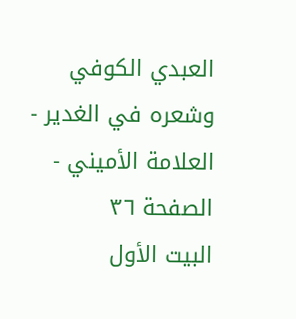العبدي الكوفي وشعره في الغدير - العلامة الأميني - الصفحة ٣٦
البيت الأول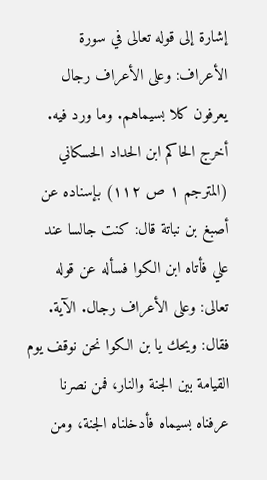إشارة إلى قوله تعالى في سورة الأعراف: وعلى الأعراف رجال يعرفون كلا بسيماهم. وما ورد فيه. أخرج الحاكم ابن الحداد الحسكاني (المترجم ١ ص ١١٢) بإسناده عن أصبغ بن نباتة قال: كنت جالسا عند علي فأتاه ابن الكوا فسأله عن قوله تعالى: وعلى الأعراف رجال. الآية. فقال: ويحك يا بن الكوا نحن نوقف يوم القيامة بين الجنة والنار، فمن نصرنا عرفناه بسيماه فأدخلناه الجنة، ومن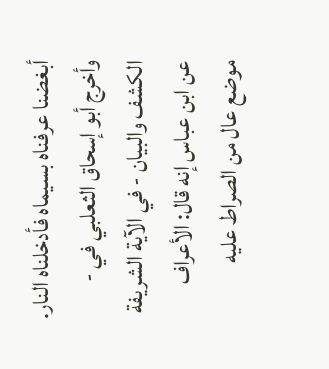أبغضنا عرفناه بسيماه فأدخلناه النار.
وأخرج أبو إسحاق الثعلبي في - الكشف والبيان - في الآية الشريفة عن ابن عباس إنه قال: الأعراف موضع عال من الصراط عليه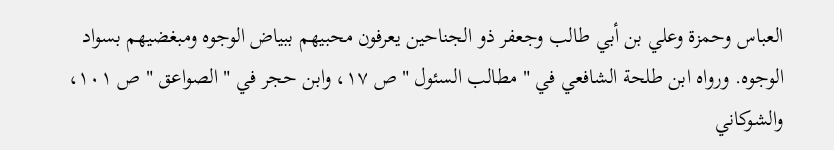العباس وحمزة وعلي بن أبي طالب وجعفر ذو الجناحين يعرفون محبيهم ببياض الوجوه ومبغضيهم بسواد الوجوه. ورواه ابن طلحة الشافعي في " مطالب السئول " ص ١٧، وابن حجر في " الصواعق " ص ١٠١، والشوكاني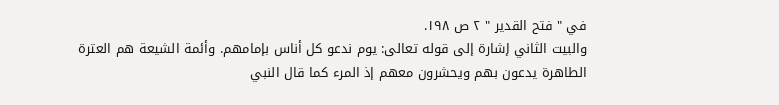في " فتح القدير " ٢ ص ١٩٨.
والبيت الثاني إشارة إلى قوله تعالى: يوم ندعو كل أناس بإمامهم. وأئمة الشيعة هم العترة الطاهرة يدعون بهم ويحشرون معهم إذ المرء كما قال النبي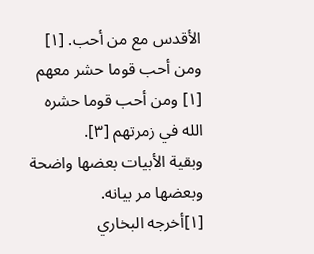الأقدس مع من أحب. [١] ومن أحب قوما حشر معهم [١] ومن أحب قوما حشره الله في زمرتهم [٣].
وبقية الأبيات بعضها واضحة وبعضها مر بيانه.
[١]أخرجه البخاري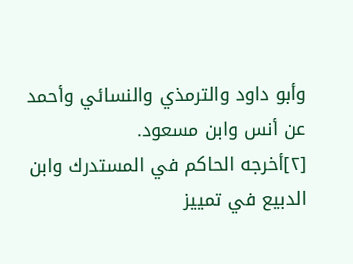وأبو داود والترمذي والنسائي وأحمد عن أنس وابن مسعود.
[٢]أخرجه الحاكم في المستدرك وابن الدبيع في تمييز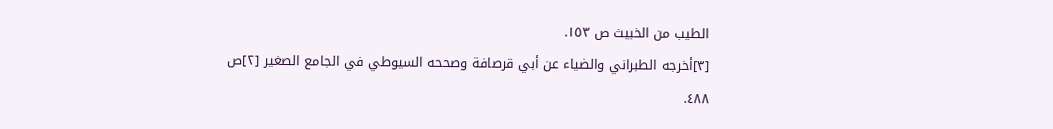الطيب من الخبيث ص ١٥٣.
[٣]أخرجه الطبراني والضياء عن أبي قرصافة وصححه السيوطي في الجامع الصغير [٢]ص ٤٨٨.